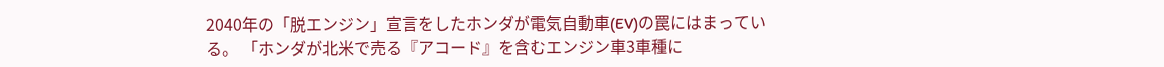2040年の「脱エンジン」宣言をしたホンダが電気自動車(EV)の罠にはまっている。 「ホンダが北米で売る『アコード』を含むエンジン車3車種に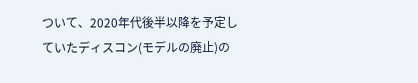ついて、2020年代後半以降を予定していたディスコン(モデルの廃止)の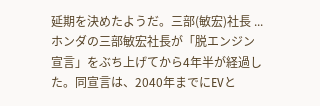延期を決めたようだ。三部(敏宏)社長 ...
ホンダの三部敏宏社長が「脱エンジン宣言」をぶち上げてから4年半が経過した。同宣言は、2040年までにEVと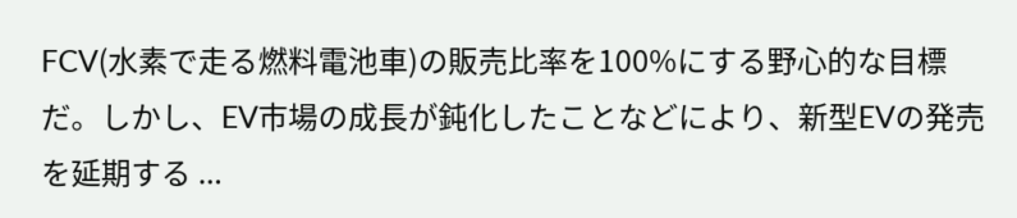FCV(水素で走る燃料電池車)の販売比率を100%にする野心的な目標だ。しかし、EV市場の成長が鈍化したことなどにより、新型EVの発売を延期する ...